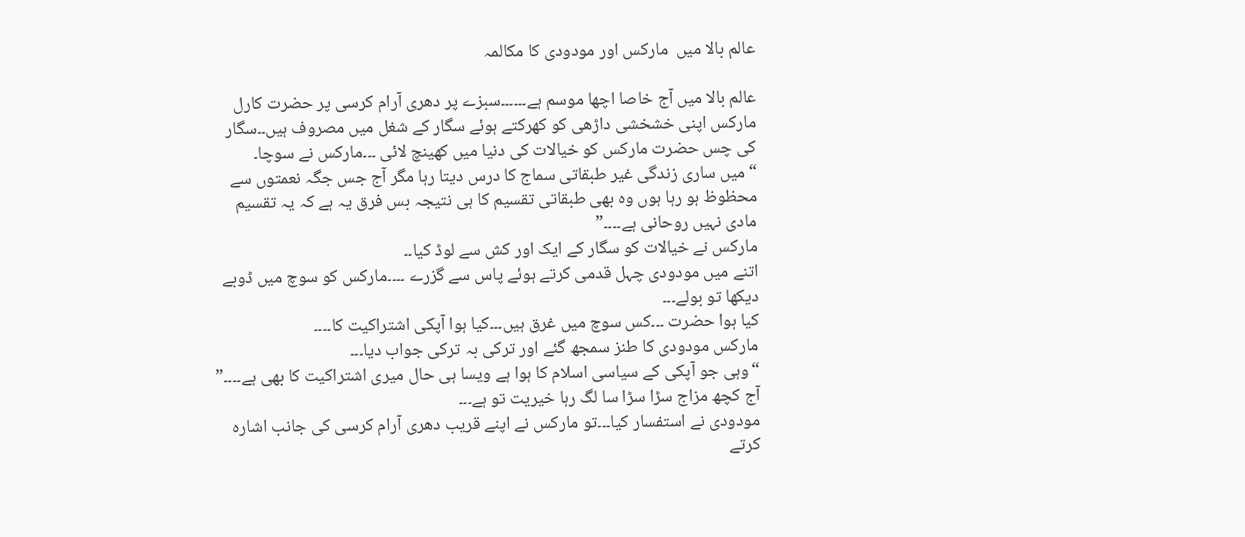عالم بالا میں  مارکس اور مودودی کا مکالمہ

عالم بالا میں آج خاصا اچھا موسم ہے۔۔۔۔۔۔سبزے پر دھری آرام کرسی پر حضرت کارل مارکس اپنی خشخشی داڑھی کو کھرکتے ہوئے سگار کے شغل میں مصروف ہیں۔۔سگار کی چس حضرت مارکس کو خیالات کی دنیا میں کھینچ لائی ۔۔۔مارکس نے سوچا۔
“میں ساری زندگی غیر طبقاتی سماج کا درس دیتا رہا مگر آج جس جگہ نعمتوں سے محظوظ ہو رہا ہوں وہ بھی طبقاتی تقسیم کا ہی نتیجہ بس فرق یہ ہے کہ یہ تقسیم مادی نہیں روحانی ہے۔۔۔۔”
مارکس نے خیالات کو سگار کے ایک اور کش سے لوڈ کیا۔۔
اتنے میں مودودی چہل قدمی کرتے ہوئے پاس سے گزرے ۔۔۔۔مارکس کو سوچ میں ڈوبے دیکھا تو بولے۔۔۔
کیا ہوا حضرت ۔۔۔کس سوچ میں غرق ہیں۔۔۔کیا ہوا آپکی اشتراکیت کا۔۔۔۔
مارکس مودودی کا طنز سمجھ گئے اور ترکی بہ ترکی جواب دیا۔۔۔
“وہی جو آپکی کے سیاسی اسلام کا ہوا ہے ویسا ہی حال میری اشتراکیت کا بھی ہے۔۔۔۔”
آج کچھ مزاج سڑا سڑا سا لگ رہا خیریت تو ہے۔۔۔
مودودی نے استفسار کیا۔۔۔تو مارکس نے اپنے قریب دھری آرام کرسی کی جانب اشارہ کرتے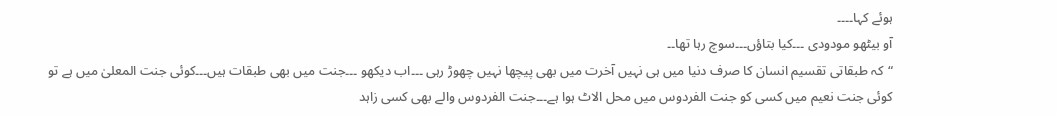ہوئے کہا۔۔۔۔
آو بیٹھو مودودی ۔۔۔کیا بتاؤں۔۔۔سوچ رہا تھا۔۔
“کہ طبقاتی تقسیم انسان کا صرف دنیا میں ہی نہیں آخرت میں بھی پیچھا نہیں چھوڑ رہی ۔۔۔اب دیکھو ۔۔۔جنت میں بھی طبقات ہیں۔۔۔کوئی جنت المعلیٰ میں ہے تو کوئی جنت نعیم میں کسی کو جنت الفردوس میں محل الاٹ ہوا ہے۔۔۔جنت الفردوس والے بھی کسی زاہد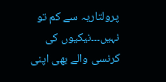پرولتاریہ سے کم تو نہیں۔۔۔نیکیوں کی کرنسی والے بھی اپنی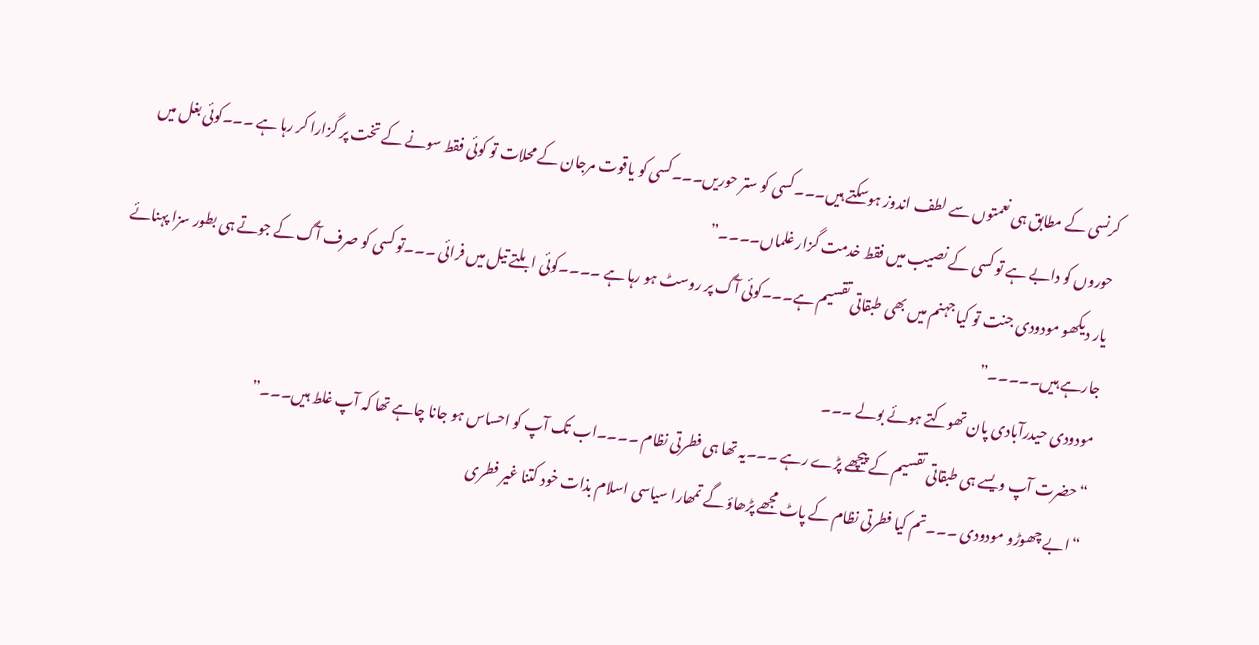کرنسی کے مطابق ہی نعمتوں سے لطف اندوز ہوسکتے ہیں۔۔۔کسی کو ستر حوریں۔۔۔کسی کو یاقوت مرجان کے محلات تو کوئی فقط سونے کے تخت پر گزارا کر رہا ہے ۔۔۔کوئی بغل میں حوروں کو دابے ہے تو کسی کے نصیب میں فقط خدمت گزار غلماں۔۔۔۔”
یار دیکھو مودودی جنت تو کیا جہنم میں بھی طبقاتی تقسیم ہے۔۔۔کوئی آگ پر روسٹ ہو رہا ہے ۔۔۔۔کوئی ابلتے تیل میں فرائی ۔۔۔تو کسی کو صرف آگ کے جوتے ہی بطور سزا پہنائے جارہے ہیں۔۔۔۔۔”
مودودی حیدرآبادی پان تھوکتے ہوئے بولے ۔۔۔
“حضرت آپ ویسے ہی طبقاتی تقسیم کے پیچھے پڑے رہے ۔۔۔یہ تھا ہی فطرتی نظام ۔۔۔۔اب تک آپ کو احساس ہو جانا چاہے تھا کہ آپ غلط ہیں۔۔۔”
“ابے چھوڑو مودودی ۔۔۔تم کیا فطرتی نظام کے پاٹ مجھے پڑھاؤ گے تمھارا سیاسی اسلام بذات خود کتنا غیر فطری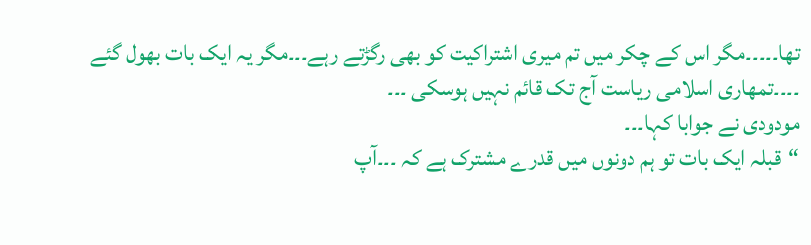تھا۔۔۔۔۔مگر اس کے چکر میں تم میری اشتراکیت کو بھی رگڑتے رہے۔۔۔مگر یہ ایک بات بھول گئے ۔۔۔۔تمھاری اسلامی ریاست آج تک قائم نہیں ہوسکی ۔۔۔
مودودی نے جوابا کہا۔۔۔
“قبلہ ایک بات تو ہم دونوں میں قدرے مشترک ہے کہ ۔۔۔آپ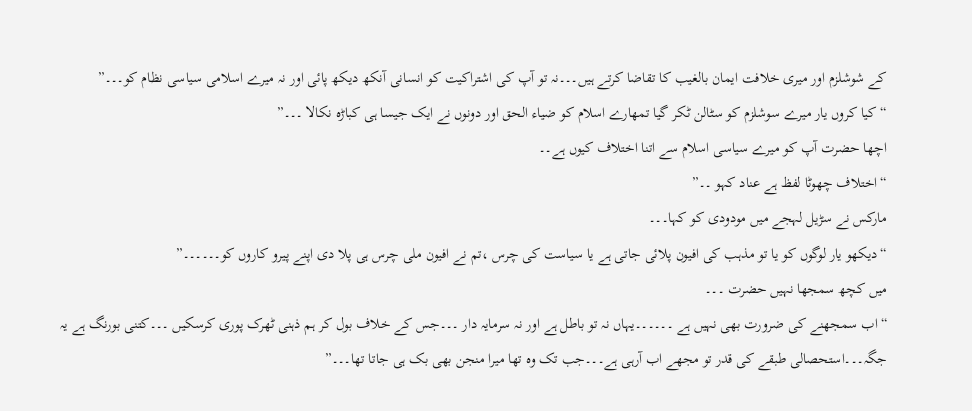کے شوشلزم اور میری خلافت ایمان بالغیب کا تقاضا کرتے ہیں۔۔۔نہ تو آپ کی اشتراکیت کو انسانی آنکھ دیکھ پائی اور نہ میرے اسلامی سیاسی نظام کو۔۔۔”
“کیا کروں یار میرے سوشلزم کو سٹالن ٹکر گیا تمھارے اسلام کو ضیاء الحق اور دونوں نے ایک جیسا ہی کباڑہ نکالا ۔۔۔”
اچھا حضرت آپ کو میرے سیاسی اسلام سے اتنا اختلاف کیوں ہے۔۔
“اختلاف چھوٹا لفظ ہے عناد کہو ۔۔”
مارکس نے سڑیل لہجے میں مودودی کو کہا۔۔۔
“دیکھو یار لوگوں کو یا تو مذہب کی افیون پلائی جاتی ہے یا سیاست کی چرس ،تم نے افیون ملی چرس ہی پلا دی اپنے پیرو کاروں کو۔۔۔۔۔۔”
میں کچھ سمجھا نہیں حضرت ۔۔۔
“اب سمجھنے کی ضرورت بھی نہیں ہے ۔۔۔۔۔۔یہاں نہ تو باطل ہے اور نہ سرمایہ دار ۔۔۔جس کے خلاف بول کر ہم ذہنی ٹھرک پوری کرسکیں ۔۔۔کتنی بورنگ ہے یہ جگہ۔۔۔استحصالی طبقے کی قدر تو مجھے اب آرہی ہے۔۔۔جب تک وہ تھا میرا منجن بھی بک ہی جاتا تھا۔۔۔”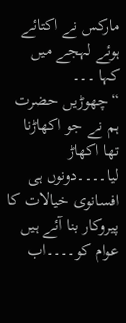مارکس نے اکتائے ہوئے لہجے میں کہا ۔۔۔
“چھوڑیں حضرت ہم نے جو اکھاڑنا تھا اکھاڑ لیا۔۔۔۔دونوں ہی افسانوی خیالات کا پیروکار بنا آئے ہیں عوام کو۔۔۔۔اب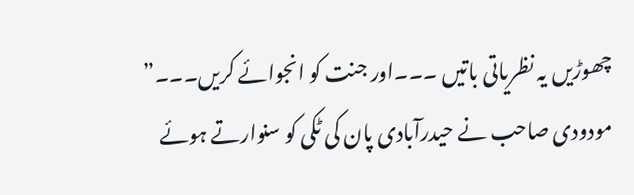چھوڑیں یہ نظریاتی باتیں ۔۔۔اور جنت کو انجوائے کریں۔۔۔”
مودودی صاحب نے حیدرآبادی پان کی ٹکی کو سنوارتے ہوئے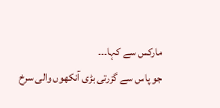مارکس سے کہا۔۔۔
جو پاس سے گزرتی بڑی آنکھوں والی سرخ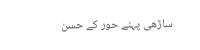ساڑھی پہنے حور کے حسن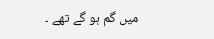میں گم ہو گے تھے ۔